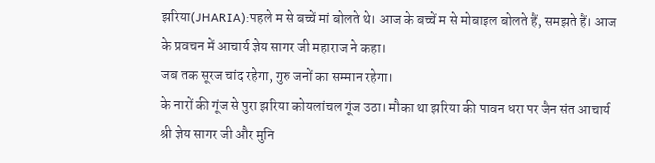झरिया(JHARIA):पहले म से बच्चें मां बोलते थे। आज के बच्चें म से मोबाइल बोलते हैं, समझते हैं। आज के प्रवचन में आचार्य ज्ञेय सागर जी महाराज ने कहा।
जब तक सूरज चांद रहेगा, गुरु जनों का सम्मान रहेगा।
के नारों की गूंज से पुरा झरिया कोयलांचल गूंज उठा। मौका था झरिया की पावन धरा पर जैन संत आचार्य श्री ज्ञेय सागर जी और मुनि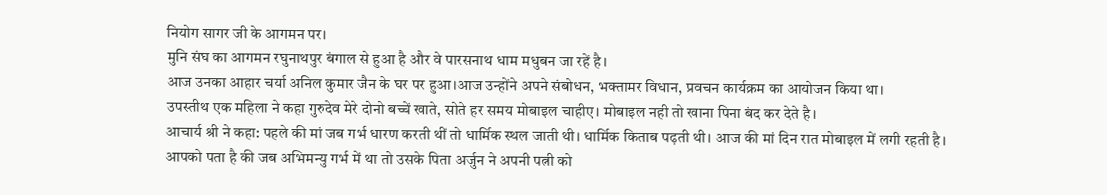नियोग सागर जी के आगमन पर।
मुनि संघ का आगमन रघुनाथपुर बंगाल से हुआ है और वे पारसनाथ धाम मधुबन जा रहें है।
आज उनका आहार चर्या अनिल कुमार जैन के घर पर हुआ।आज उन्होंने अपने संबोधन, भक्तामर विधान, प्रवचन कार्यक्रम का आयोजन किया था।
उपस्तीथ एक महिला ने कहा गुरुदेव मेरे दोनो बच्चें खाते, सोते हर समय मोबाइल चाहीए। मोबाइल नही तो खाना पिना बंद कर देते है।
आचार्य श्री ने कहा: पहले की मां जब गर्भ धारण करती थीं तो धार्मिक स्थल जाती थी। धार्मिक किताब पढ़ती थी। आज की मां दिन रात मोबाइल में लगी रहती है।
आपको पता है की जब अभिमन्यु गर्भ में था तो उसके पिता अर्जुन ने अपनी पत्नी को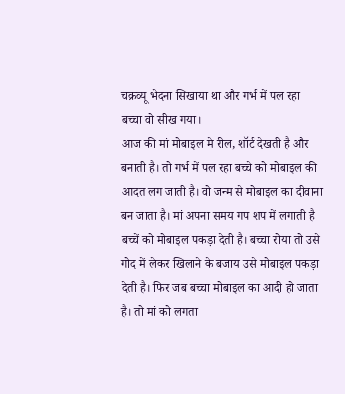चक्रव्यू भेदना सिखाया था और गर्भ में पल रहा बच्चा वो सीख गया।
आज की मां मोबाइल मे रील, शॉर्ट देखती है और बनाती है। तो गर्भ में पल रहा बच्चे को मोबाइल की आदत लग जाती है। वो जन्म से मोबाइल का दीवाना बन जाता है। मां अपना समय गप शप में लगाती है बच्चें को मोबाइल पकड़ा देती है। बच्चा रोया तो उसे गोद में लेकर खिलाने के बजाय उसे मोबाइल पकड़ा देती है। फिर जब बच्चा मोबाइल का आदी हो जाता है। तो मां को लगता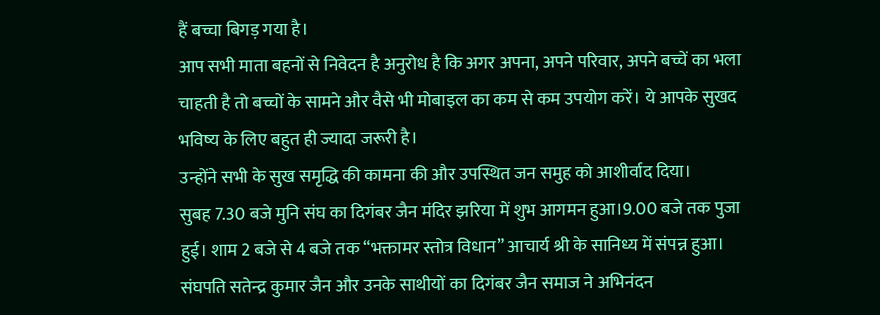हैं बच्चा बिगड़ गया है।
आप सभी माता बहनों से निवेदन है अनुरोध है कि अगर अपना, अपने परिवार, अपने बच्चें का भला चाहती है तो बच्चों के सामने और वैसे भी मोबाइल का कम से कम उपयोग करें। ये आपके सुखद भविष्य के लिए बहुत ही ज्यादा जरूरी है।
उन्होंने सभी के सुख समृद्धि की कामना की और उपस्थित जन समुह को आशीर्वाद दिया।
सुबह 7.30 बजे मुनि संघ का दिगंबर जैन मंदिर झरिया में शुभ आगमन हुआ।9.00 बजे तक पुजा हुई। शाम 2 बजे से 4 बजे तक “भक्तामर स्तोत्र विधान” आचार्य श्री के सानिध्य में संपन्न हुआ।
संघपति सतेन्द्र कुमार जैन और उनके साथीयों का दिगंबर जैन समाज ने अभिनंदन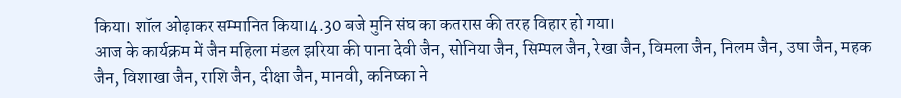किया। शॉल ओढ़ाकर सम्मानित किया।4.30 बजे मुनि संघ का कतरास की तरह विहार हो गया।
आज के कार्यक्रम में जैन महिला मंडल झरिया की पाना देवी जैन, सोनिया जैन, सिम्पल जैन, रेखा जैन, विमला जैन, निलम जैन, उषा जैन, महक जैन, विशाखा जैन, राशि जैन, दीक्षा जैन, मानवी, कनिष्का ने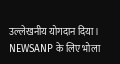उल्लेखनीय योगदान दिया।
NEWSANP के लिए भोला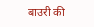बाउरी की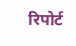रिपोर्ट